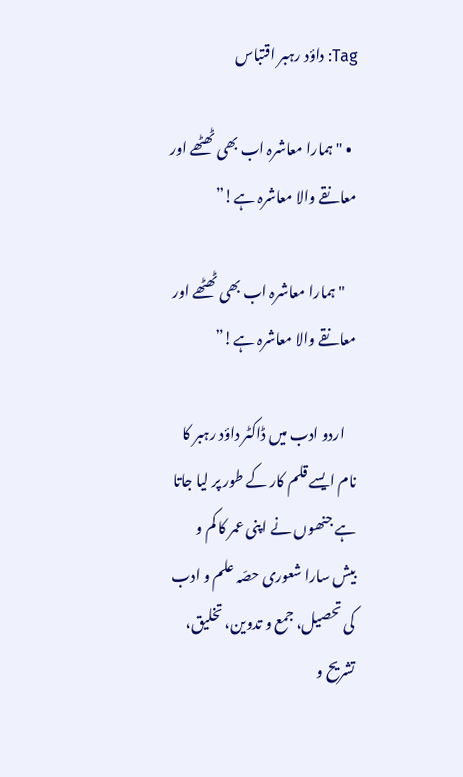Tag: داؤد رہبر اقتباس

  • "ہمارا معاشرہ اب بھی ٹھٹھے اور معانقے والا معاشرہ ہے!”

    "ہمارا معاشرہ اب بھی ٹھٹھے اور معانقے والا معاشرہ ہے!”

    اردو ادب میں ڈاکٹر داؤد رہبر کا نام ایسے قلم کار کے طور پر لیا جاتا ہے جنھوں نے اپنی عمر کا کم و بیش سارا شعوری حصّہ علم و ادب کی تحصیل، جمع و تدوین، تخلیق، تشریح و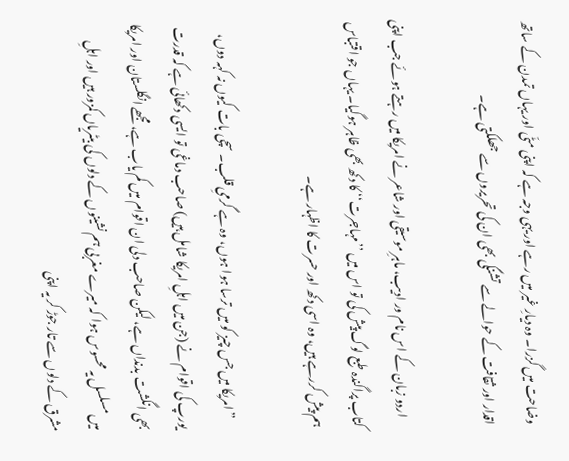وضاحت میں گزرا۔ وہ دیارِ غیر میں رہے اور یہی وجہ ہے کہ اپنی مٹّی اور یہاں تمدن کے ساتھ اقدار اور ثقافت کے حوالے سے تشنگی بھی ان کی تحریروں سے جھلکتی ہے۔

    اردو زبان کے اس نام ور ادیب، ماہرِ موسیقی اور شاعر نے امریکا میں رہتے ہوئے جب اپنی کتاب پراگندہ طبع لوگ پیش کی تو اس میں ’’مہاجرت‘‘ کا دکھ بھی ظاہر ہوگیا۔ یہاں جو اقتباس ہم پیش کررہے ہیں، وہ اسی دکھ اور حسرت کا اظہار ہے۔

    ” امریکا میں جس چیز کو میں ترسا ہوا ہوں، وہ ہے گرمیِ قلب۔ سچی بات کیوں نہ کہہ دوں، یورپ کی اقوام نے (جن میں اہلِ امریکا شامل ہیں) صاحب دماغی تو ایسی دکھائی ہے کہ قدرت بھی انگشت بدنداں ہے، لیکن صاحب دلی ان اقوام میں کم یاب ہے، مجھے انگلستان اور امریکا میں مسلسل یہ محسوس ہوا کہ میرے مغربی ہم نشینوں کے دلوں کی بیٹریاں کمزور ہیں اور اہلِ مشرق کے دلوں سے تار جوڑ کر یہ اپنی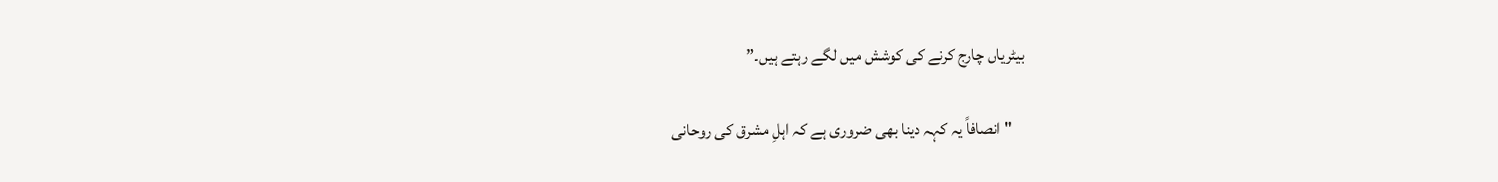بیٹریاں چارج کرنے کی کوشش میں لگے رہتے ہیں۔”

    "انصافاً یہ کہہ دینا بھی ضروری ہے کہ اہلِ مشرق کی روحانی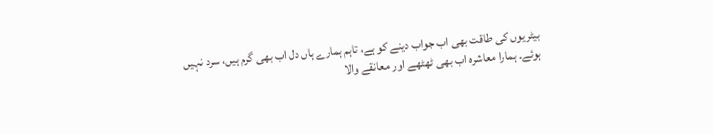بیٹریوں کی طاقت بھی اب جواب دینے کو ہے، تاہم ہمارے ہاں دل اب بھی گرم ہیں، سرد نہیں ہوئے۔ ہمارا معاشرہ اب بھی ٹھٹھے اور معانقے والا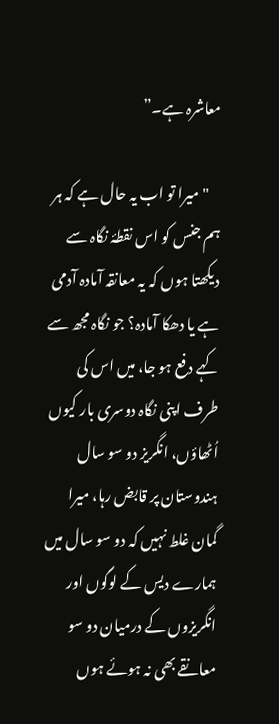معاشرہ ہے۔”

    "میرا تو اب یہ حال ہے کہ ہر ہم جنس کو اس نقطۂ نگاہ سے دیکھتا ہوں کہ یہ معانقہ آمادہ آدمی ہے یا دھکا آمادہ؟ جو نگاہ مجھ سے کہے دفع ہو جا، میں اس کی طرف اپنی نگاہ دوسری بار کیوں اُٹھاؤں، انگریز دو سو سال ہندوستان پر قابض رہا، میرا گمان غلط نہیں کہ دو سو سال میں ہمارے دیس کے لوگوں اور انگریزوں کے درمیان دو سو معانقے بھی نہ ہوئے ہوں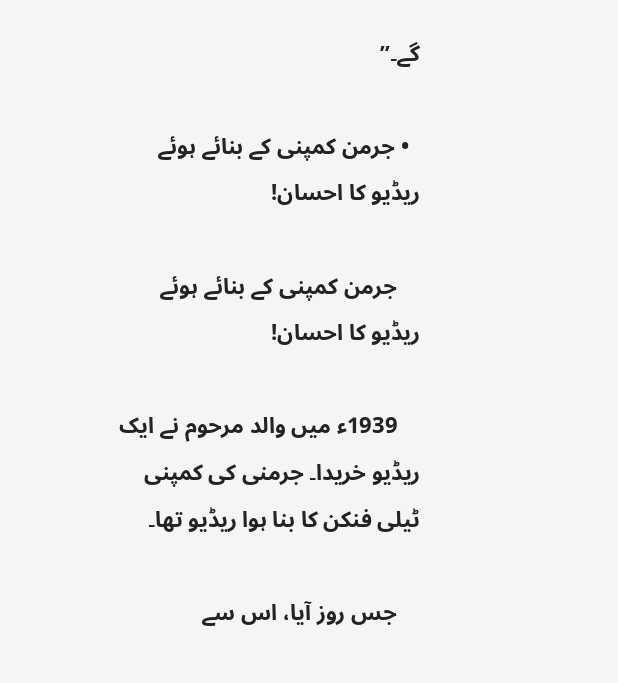گے۔”

  • جرمن کمپنی کے بنائے ہوئے ریڈیو کا احسان!

    جرمن کمپنی کے بنائے ہوئے ریڈیو کا احسان!

    1939ء میں والد مرحوم نے ایک ریڈیو خریدا۔ جرمنی کی کمپنی ٹیلی فنکن کا بنا ہوا ریڈیو تھا۔

    جس روز آیا، اس سے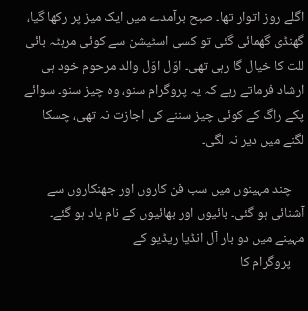اگلے روز اتوار تھا۔ صبح برآمدے میں ایک میز پر رکھا گیا، گھنڈی گھمائی گئی تو کسی اسٹیشن سے کوئی مرہٹہ بائی للت کا خیال گا رہی تھی۔ اوّل اوّل والد مرحوم خود ہی ارشاد فرماتے رہے کہ یہ پروگرام سنو، وہ چیز سنو۔ سوائے پکے راگ کے کوئی چیز سننے کی اجازت نہ تھی، چسکا لگنے میں دیر نہ لگی۔

    چند مہینوں میں سب فن کاروں اور جھنکاروں سے آشنائی ہو گئی۔ بائیوں اور بھائیوں کے نام یاد ہو گئے۔ مہینے میں دو بار آل انڈیا ریڈیو کے
    پروگرام کا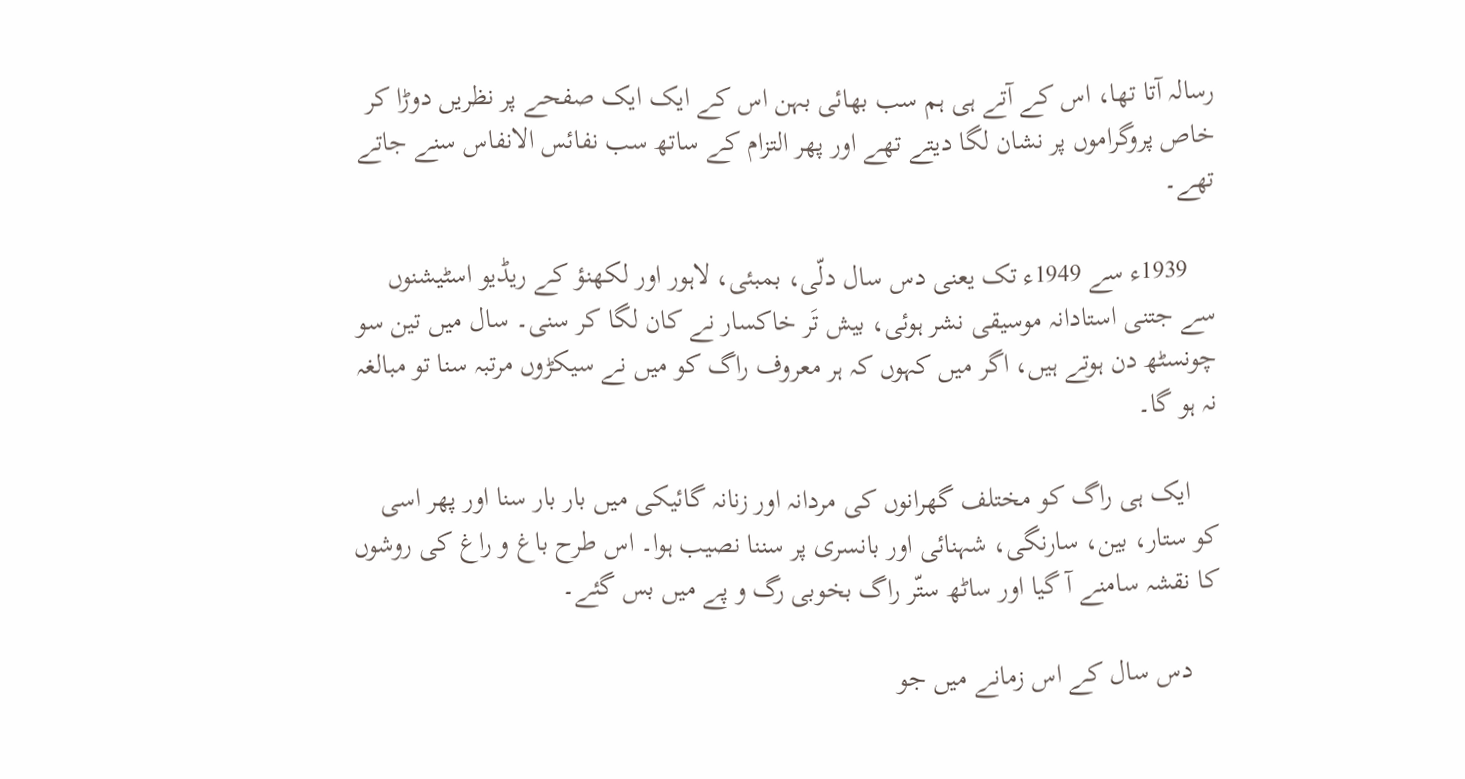رسالہ آتا تھا، اس کے آتے ہی ہم سب بھائی بہن اس کے ایک ایک صفحے پر نظریں دوڑا کر خاص پروگراموں پر نشان لگا دیتے تھے اور پھر التزام کے ساتھ سب نفائس الانفاس سنے جاتے تھے۔

    1939ء سے 1949ء تک یعنی دس سال دلّی، بمبئی، لاہور اور لکھنؤ کے ریڈیو اسٹیشنوں سے جتنی استادانہ موسیقی نشر ہوئی، بیش تَر خاکسار نے کان لگا کر سنی۔ سال میں تین سو چونسٹھ دن ہوتے ہیں، اگر میں کہوں کہ ہر معروف راگ کو میں نے سیکڑوں مرتبہ سنا تو مبالغہ نہ ہو گا۔

    ایک ہی راگ کو مختلف گھرانوں کی مردانہ اور زنانہ گائیکی میں بار بار سنا اور پھر اسی کو ستار، بین، سارنگی، شہنائی اور بانسری پر سننا نصیب ہوا۔ اس طرح باغ و راغ کی روشوں کا نقشہ سامنے آ گیا اور ساٹھ ستّر راگ بخوبی رگ و پے میں بس گئے۔

    دس سال کے اس زمانے میں جو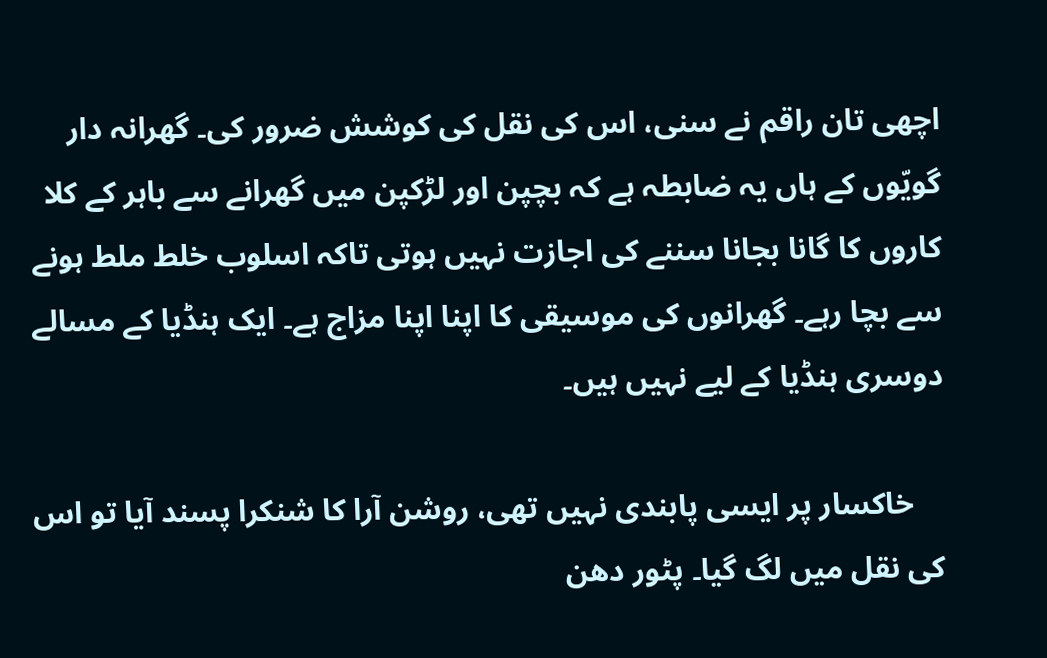اچھی تان راقم نے سنی، اس کی نقل کی کوشش ضرور کی۔ گھرانہ دار گویّوں کے ہاں یہ ضابطہ ہے کہ بچپن اور لڑکپن میں گھرانے سے باہر کے کلا کاروں کا گانا بجانا سننے کی اجازت نہیں ہوتی تاکہ اسلوب خلط ملط ہونے سے بچا رہے۔ گھرانوں کی موسیقی کا اپنا اپنا مزاج ہے۔ ایک ہنڈیا کے مسالے دوسری ہنڈیا کے لیے نہیں ہیں۔

    خاکسار پر ایسی پابندی نہیں تھی، روشن آرا کا شنکرا پسند آیا تو اس کی نقل میں لگ گیا۔ پٹور دھن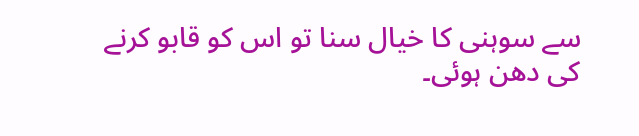سے سوہنی کا خیال سنا تو اس کو قابو کرنے کی دھن ہوئی۔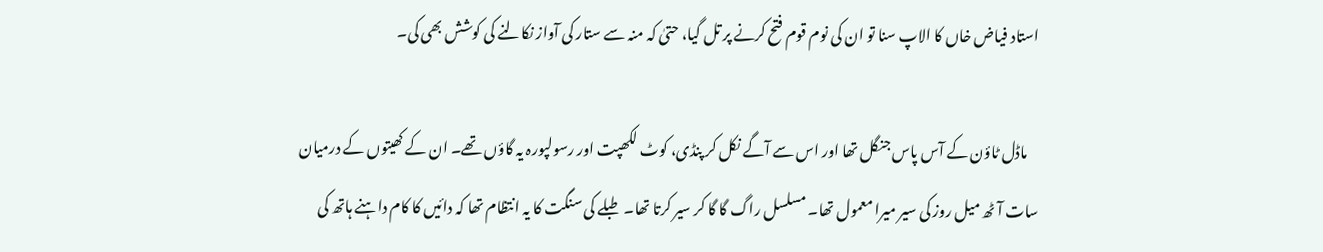استاد فیاض خاں کا الاپ سنا تو ان کی نوم قوم فتح کرنے پر تل گیا، حتیٰ کہ منہ سے ستار کی آواز نکالنے کی کوشش بھی کی۔

    ماڈل ٹاؤن کے آس پاس جنگل تھا اور اس سے آگے نکل کر پنڈی، کوٹ لکھپت اور رسولپورہ یہ گاؤں تھے۔ ان کے کھیتوں کے درمیان سات آٹھ میل روز کی سیر میرا معمول تھا۔ مسلسل راگ گا گا کر سیر کرتا تھا۔ طبلے کی سنگت کا یہ انتظام تھا کہ دائیں کا کام داہنے ہاتھ کی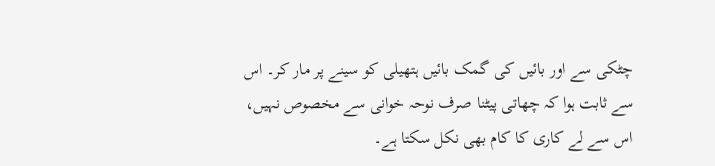چٹکی سے اور بائیں کی گمک بائیں ہتھیلی کو سینے پر مار کر۔ اس سے ثابت ہوا کہ چھاتی پیٹنا صرف نوحہ خوانی سے مخصوص نہیں، اس سے لے کاری کا کام بھی نکل سکتا ہے۔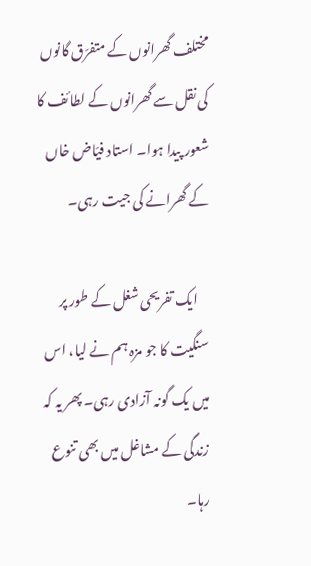مختلف گھرانوں کے متفرّق گانوں کی نقل سے گھرانوں کے لطائف کا شعور پیدا ہوا۔ استاد فیّاض خاں کے گھرانے کی جیت رہی۔

    ایک تفریحی شغل کے طور پر سنگیت کا جو مزہ ہم نے لیا، اس میں یک گونہ آزادی رہی۔ پھر یہ کہ زندگی کے مشاغل میں بھی تنوع رہا۔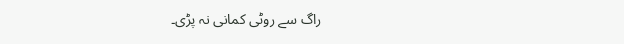راگ سے روٹی کمانی نہ پڑی۔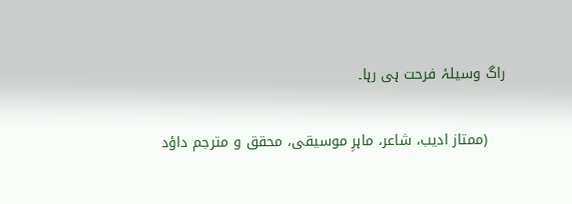راگ وسیلۂ فرحت ہی رہا۔

    (ممتاز ادیب، شاعر، ماہرِ موسیقی، محقق و مترجم داؤد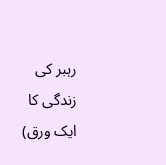رہبر کی زندگی کا ایک ورق)